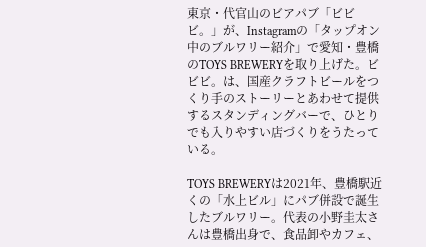東京・代官山のビアパブ「ビビビ。」が、Instagramの「タップオン中のブルワリー紹介」で愛知・豊橋のTOYS BREWERYを取り上げた。ビビビ。は、国産クラフトビールをつくり手のストーリーとあわせて提供するスタンディングバーで、ひとりでも入りやすい店づくりをうたっている。

TOYS BREWERYは2021年、豊橋駅近くの「水上ビル」にパブ併設で誕生したブルワリー。代表の小野圭太さんは豊橋出身で、食品卸やカフェ、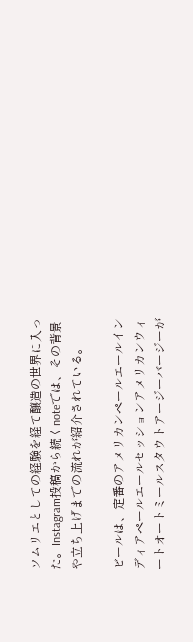ソムリエとしての経験を経て醸造の世界に入った。Instagram投稿から続くnoteでは、その背景や立ち上げまでの流れが紹介されている。

ビールは、定番のアメリカンペールエールインディアペールエールセッションアメリカンウィートオートミールスタウトアージーバージーが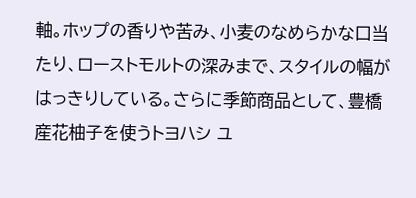軸。ホップの香りや苦み、小麦のなめらかな口当たり、ローストモルトの深みまで、スタイルの幅がはっきりしている。さらに季節商品として、豊橋産花柚子を使うトヨハシ ユ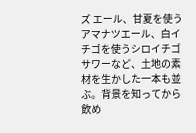ズ エール、甘夏を使うアマナツエール、白イチゴを使うシロイチゴ サワーなど、土地の素材を生かした一本も並ぶ。背景を知ってから飲め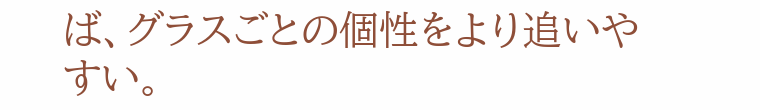ば、グラスごとの個性をより追いやすい。